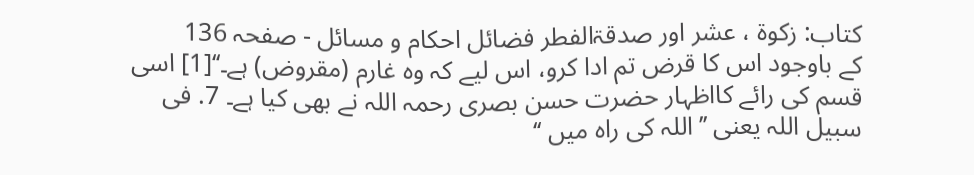کتاب: زکوۃ ، عشر اور صدقۃالفطر فضائل احکام و مسائل - صفحہ 136
کے باوجود اس کا قرض تم ادا کرو، اس لیے کہ وہ غارم (مقروض) ہے۔‘‘[1] اسی قسم کی رائے کااظہار حضرت حسن بصری رحمہ اللہ نے بھی کیا ہے۔ 7. فی سبیل اللہ یعنی ’’اللہ کی راہ میں ‘‘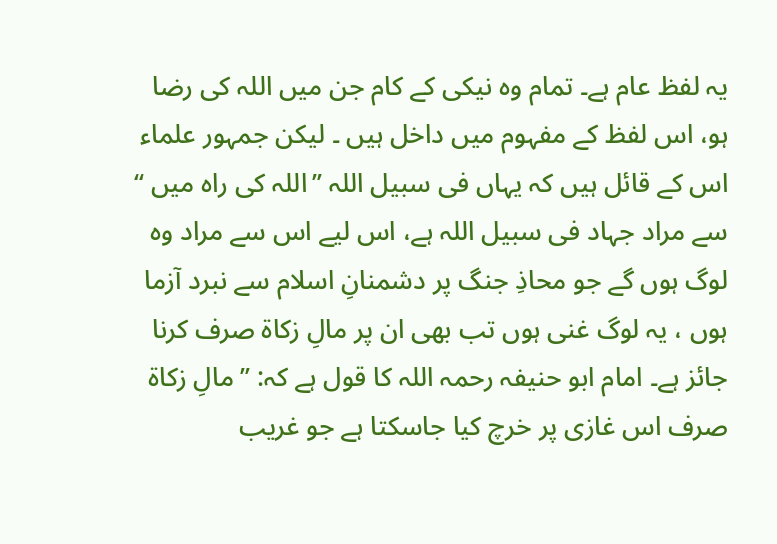یہ لفظ عام ہے۔ تمام وہ نیکی کے کام جن میں اللہ کی رضا ہو، اس لفظ کے مفہوم میں داخل ہیں ۔ لیکن جمہور علماء اس کے قائل ہیں کہ یہاں فی سبیل اللہ ’’اللہ کی راہ میں ‘‘ سے مراد جہاد فی سبیل اللہ ہے، اس لیے اس سے مراد وہ لوگ ہوں گے جو محاذِ جنگ پر دشمنانِ اسلام سے نبرد آزما ہوں ، یہ لوگ غنی ہوں تب بھی ان پر مالِ زکاۃ صرف کرنا جائز ہے۔ امام ابو حنیفہ رحمہ اللہ کا قول ہے کہ: ’’مالِ زکاۃ صرف اس غازی پر خرچ کیا جاسکتا ہے جو غریب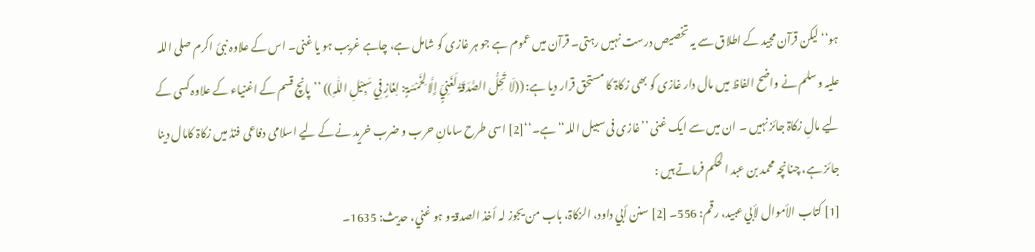ہو‘‘ لیکن قرآن مجید کے اطلاق سے یہ تخصیص درست نہیں رہتی۔ قرآن میں عموم ہے جو ہر غازی کو شامل ہے، چاہے غریب ہو یا غنی۔ اس کے علاوہ نبیٔ اکرم صلی اللہ علیہ وسلم نے واضح الفاظ میں مال دار غازی کو بھی زکاۃ کا مستحق قرار دیا ہے: ((لَا تَحِلُّ الصَّدَقَۃُ لَغَنِيٍّ إِلَّا لِخَمْسَۃٍ: لِغَازٍ فِي سَبِیْلِ اللّٰہِ)) ’’پانچ قسم کے اغنیاء کے علاوہ کسی کے لیے مالِ زکاۃ جائز نہیں ۔ ان میں سے ایک غنی ’’غازی فی سبیل اللہ‘‘ ہے۔‘‘[2] اسی طرح سامانِ حرب و ضرب خرید نے کے لیے اسلامی دفاعی فنڈ میں زکاۃ کامال دینا جائز ہے، چنانچہ محمد بن عبد الحکم فرماتے ہیں :
[1] کتاب الأموال لأبي عبید، رقم: 556۔ [2] سنن أبي داود، الزکاۃ، باب من یجوز لہ أخذ الصدقۃ و ہو غني، حدیث: 1635۔